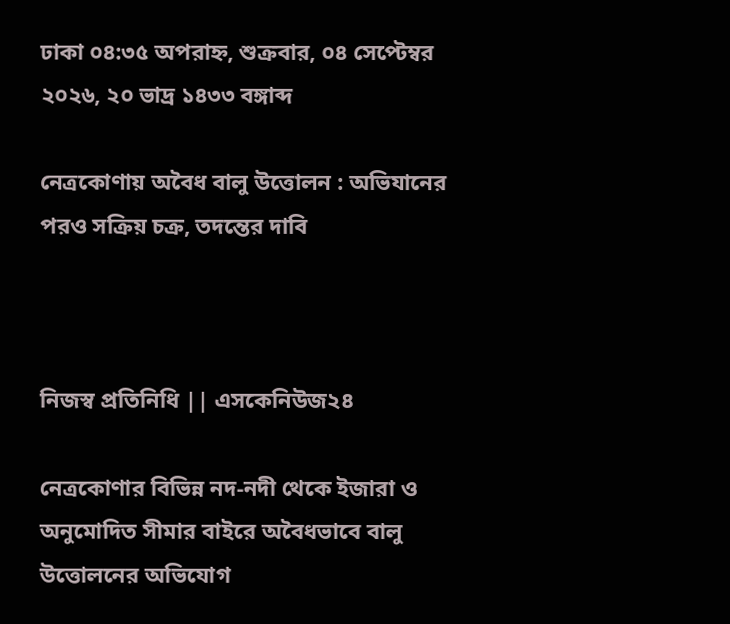ঢাকা ০৪:৩৫ অপরাহ্ন, শুক্রবার, ০৪ সেপ্টেম্বর ২০২৬, ২০ ভাদ্র ১৪৩৩ বঙ্গাব্দ

নেত্রকোণায় অবৈধ বালু উত্তোলন : অভিযানের পরও সক্রিয় চক্র, তদন্তের দাবি



নিজস্ব প্রতিনিধি || এসকেনিউজ২৪

নেত্রকোণার বিভিন্ন নদ-নদী থেকে ইজারা ও অনুমোদিত সীমার বাইরে অবৈধভাবে বালু উত্তোলনের অভিযোগ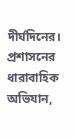দীর্ঘদিনের। প্রশাসনের ধারাবাহিক অভিযান,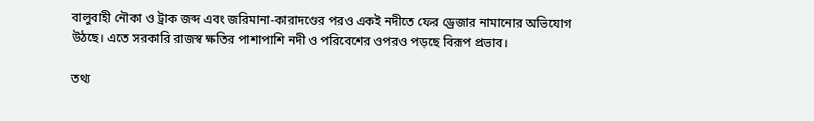বালুবাহী নৌকা ও ট্রাক জব্দ এবং জরিমানা-কারাদণ্ডের পরও একই নদীতে ফের ড্রেজার নামানোর অভিযোগ উঠছে। এতে সরকারি রাজস্ব ক্ষতির পাশাপাশি নদী ও পরিবেশের ওপরও পড়ছে বিরূপ প্রভাব।

তথ্য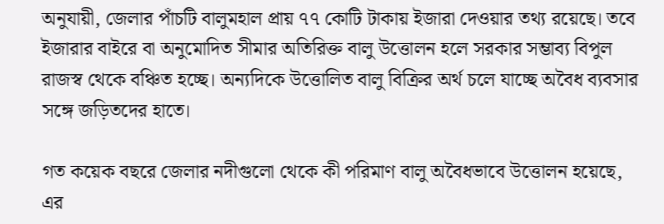অনুযায়ী, জেলার পাঁচটি বালুমহাল প্রায় ৭৭ কোটি টাকায় ইজারা দেওয়ার তথ্য রয়েছে। তবে ইজারার বাইরে বা অনুমোদিত সীমার অতিরিক্ত বালু উত্তোলন হলে সরকার সম্ভাব্য বিপুল রাজস্ব থেকে বঞ্চিত হচ্ছে। অন্যদিকে উত্তোলিত বালু বিক্রির অর্থ চলে যাচ্ছে অবৈধ ব্যবসার সঙ্গে জড়িতদের হাতে।

গত কয়েক বছরে জেলার নদীগুলো থেকে কী পরিমাণ বালু অবৈধভাবে উত্তোলন হয়েছে, এর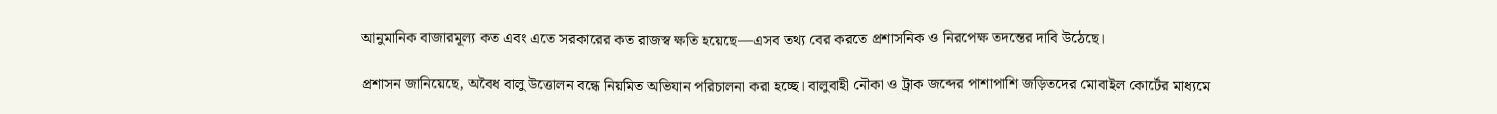আনুমানিক বাজারমূল্য কত এবং এতে সরকারের কত রাজস্ব ক্ষতি হয়েছে—এসব তথ্য বের করতে প্রশাসনিক ও নিরপেক্ষ তদন্তের দাবি উঠেছে।

প্রশাসন জানিয়েছে, অবৈধ বালু উত্তোলন বন্ধে নিয়মিত অভিযান পরিচালনা করা হচ্ছে। বালুবাহী নৌকা ও ট্রাক জব্দের পাশাপাশি জড়িতদের মোবাইল কোর্টের মাধ্যমে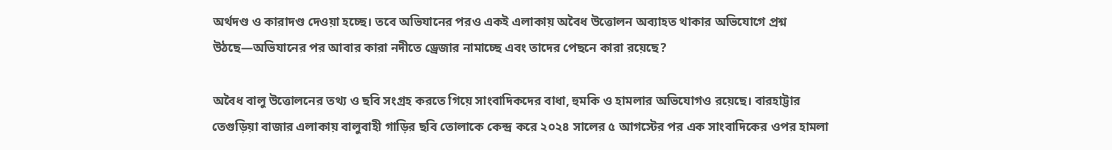অর্থদণ্ড ও কারাদণ্ড দেওয়া হচ্ছে। তবে অভিযানের পরও একই এলাকায় অবৈধ উত্তোলন অব্যাহত থাকার অভিযোগে প্রশ্ন উঠছে—অভিযানের পর আবার কারা নদীতে ড্রেজার নামাচ্ছে এবং তাদের পেছনে কারা রয়েছে?

অবৈধ বালু উত্তোলনের তথ্য ও ছবি সংগ্রহ করতে গিয়ে সাংবাদিকদের বাধা, হুমকি ও হামলার অভিযোগও রয়েছে। বারহাট্টার তেগুড়িয়া বাজার এলাকায় বালুবাহী গাড়ির ছবি তোলাকে কেন্দ্র করে ২০২৪ সালের ৫ আগস্টের পর এক সাংবাদিকের ওপর হামলা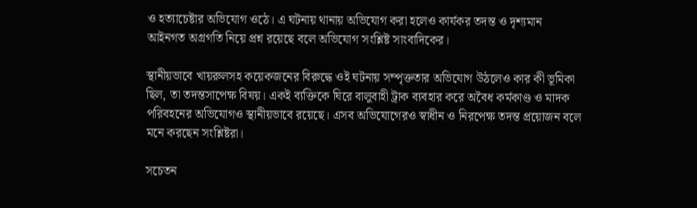ও হত্যাচেষ্টার অভিযোগ ওঠে। এ ঘটনায় থানায় অভিযোগ করা হলেও কার্যকর তদন্ত ও দৃশ্যমান আইনগত অগ্রগতি নিয়ে প্রশ্ন রয়েছে বলে অভিযোগ সংশ্লিষ্ট সাংবাদিকের।

স্থানীয়ভাবে খায়রুলসহ কয়েকজনের বিরুদ্ধে ওই ঘটনায় সম্পৃক্ততার অভিযোগ উঠলেও কার কী ভূমিকা ছিল, তা তদন্তসাপেক্ষ বিষয়। একই ব্যক্তিকে ঘিরে বালুবাহী ট্রাক ব্যবহার করে অবৈধ কর্মকাণ্ড ও মাদক পরিবহনের অভিযোগও স্থানীয়ভাবে রয়েছে। এসব অভিযোগেরও স্বাধীন ও নিরপেক্ষ তদন্ত প্রয়োজন বলে মনে করছেন সংশ্লিষ্টরা।

সচেতন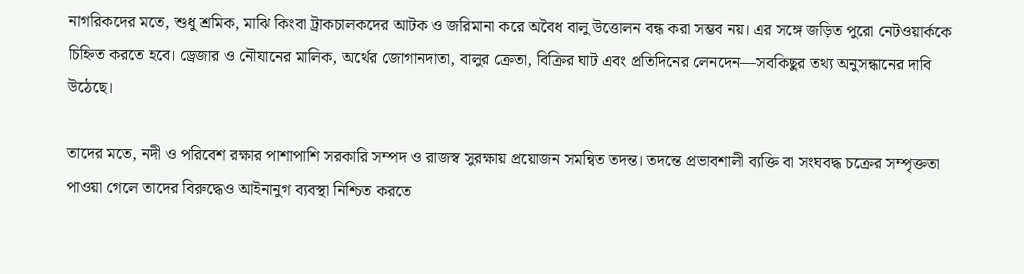নাগরিকদের মতে, শুধু শ্রমিক, মাঝি কিংবা ট্রাকচালকদের আটক ও জরিমানা করে অবৈধ বালু উত্তোলন বন্ধ করা সম্ভব নয়। এর সঙ্গে জড়িত পুরো নেটওয়ার্ককে চিহ্নিত করতে হবে। ড্রেজার ও নৌযানের মালিক, অর্থের জোগানদাতা, বালুর ক্রেতা, বিক্রির ঘাট এবং প্রতিদিনের লেনদেন—সবকিছুর তথ্য অনুসন্ধানের দাবি উঠেছে।

তাদের মতে, নদী ও পরিবেশ রক্ষার পাশাপাশি সরকারি সম্পদ ও রাজস্ব সুরক্ষায় প্রয়োজন সমন্বিত তদন্ত। তদন্তে প্রভাবশালী ব্যক্তি বা সংঘবদ্ধ চক্রের সম্পৃক্ততা পাওয়া গেলে তাদের বিরুদ্ধেও আইনানুগ ব্যবস্থা নিশ্চিত করতে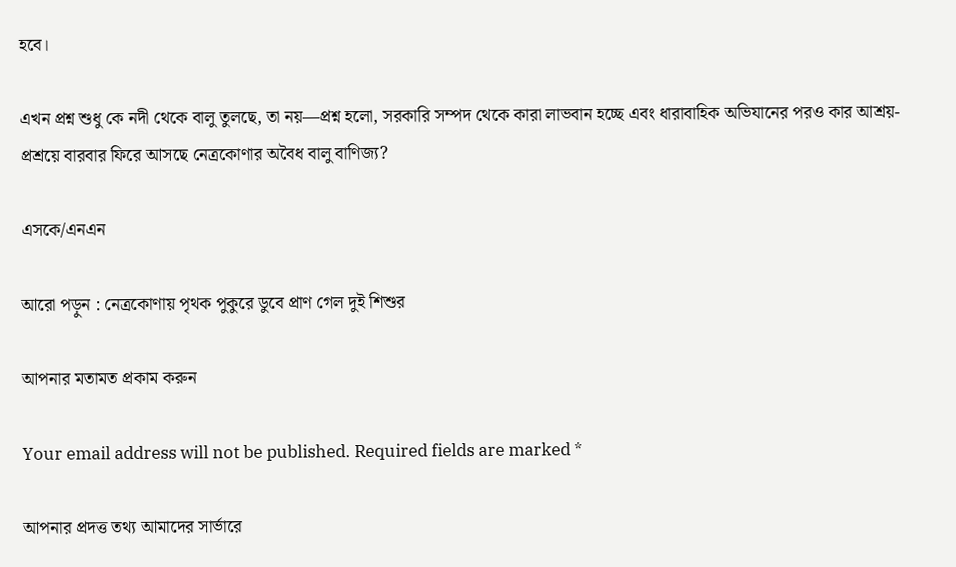হবে।

এখন প্রশ্ন শুধু কে নদী থেকে বালু তুলছে, তা নয়—প্রশ্ন হলো, সরকারি সম্পদ থেকে কারা লাভবান হচ্ছে এবং ধারাবাহিক অভিযানের পরও কার আশ্রয়-প্রশ্রয়ে বারবার ফিরে আসছে নেত্রকোণার অবৈধ বালু বাণিজ্য?

এসকে/এনএন

আরো পড়ুন : নেত্রকোণায় পৃথক পুকুরে ডুবে প্রাণ গেল দুই শিশুর

আপনার মতামত প্রকাম করুন

Your email address will not be published. Required fields are marked *

আপনার প্রদত্ত তথ্য আমাদের সার্ভারে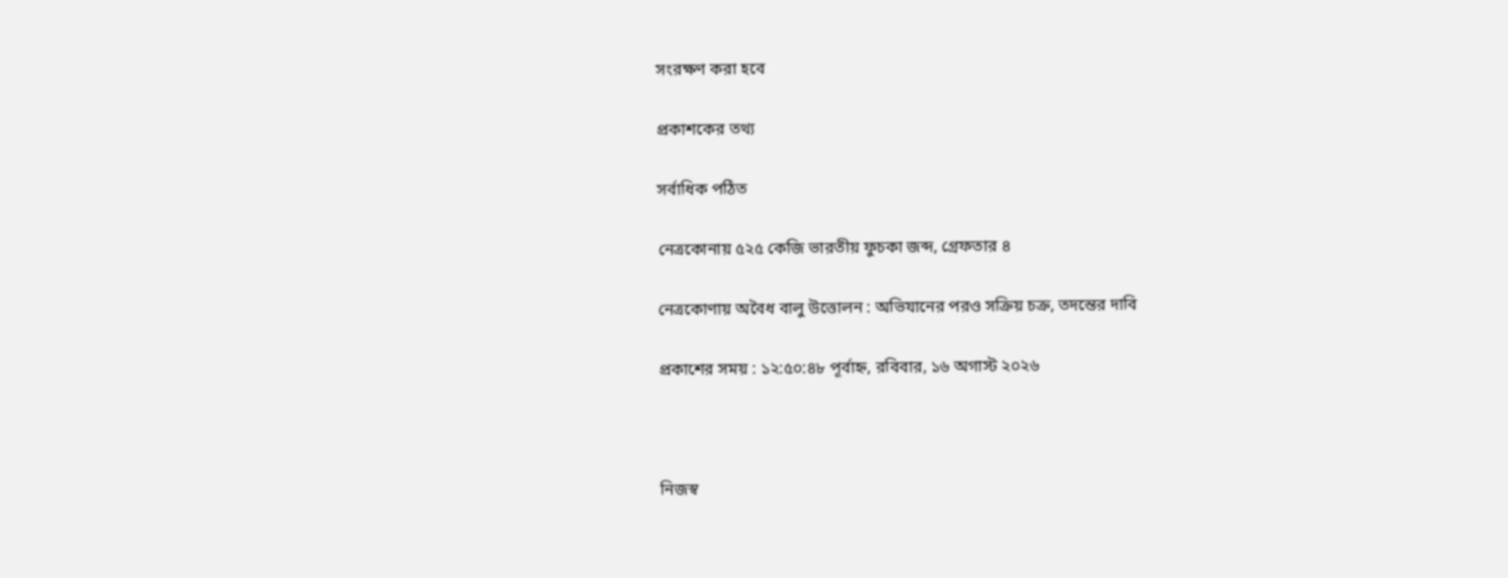সংরক্ষণ করা হবে

প্রকাশকের তথ্য

সর্বাধিক পঠিত

নেত্রকোনায় ৫২৫ কেজি ভারতীয় ফুচকা জব্দ, গ্রেফতার ৪

নেত্রকোণায় অবৈধ বালু উত্তোলন : অভিযানের পরও সক্রিয় চক্র, তদন্তের দাবি

প্রকাশের সময় : ১২:৫০:৪৮ পূর্বাহ্ন, রবিবার, ১৬ অগাস্ট ২০২৬



নিজস্ব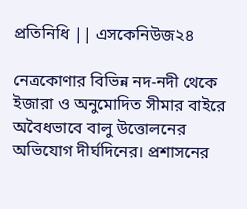প্রতিনিধি || এসকেনিউজ২৪

নেত্রকোণার বিভিন্ন নদ-নদী থেকে ইজারা ও অনুমোদিত সীমার বাইরে অবৈধভাবে বালু উত্তোলনের অভিযোগ দীর্ঘদিনের। প্রশাসনের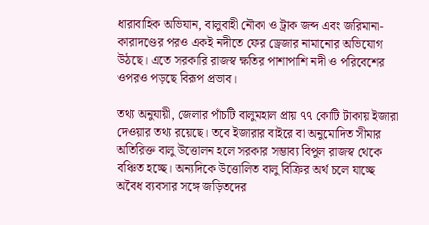ধারাবাহিক অভিযান, বালুবাহী নৌকা ও ট্রাক জব্দ এবং জরিমানা-কারাদণ্ডের পরও একই নদীতে ফের ড্রেজার নামানোর অভিযোগ উঠছে। এতে সরকারি রাজস্ব ক্ষতির পাশাপাশি নদী ও পরিবেশের ওপরও পড়ছে বিরূপ প্রভাব।

তথ্য অনুযায়ী, জেলার পাঁচটি বালুমহাল প্রায় ৭৭ কোটি টাকায় ইজারা দেওয়ার তথ্য রয়েছে। তবে ইজারার বাইরে বা অনুমোদিত সীমার অতিরিক্ত বালু উত্তোলন হলে সরকার সম্ভাব্য বিপুল রাজস্ব থেকে বঞ্চিত হচ্ছে। অন্যদিকে উত্তোলিত বালু বিক্রির অর্থ চলে যাচ্ছে অবৈধ ব্যবসার সঙ্গে জড়িতদের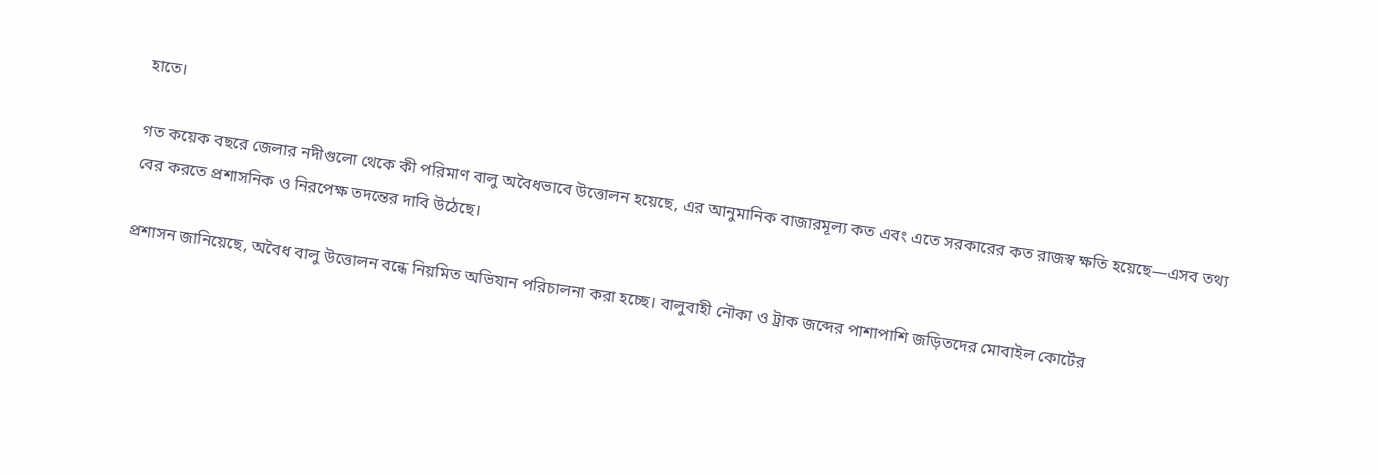হাতে।

গত কয়েক বছরে জেলার নদীগুলো থেকে কী পরিমাণ বালু অবৈধভাবে উত্তোলন হয়েছে, এর আনুমানিক বাজারমূল্য কত এবং এতে সরকারের কত রাজস্ব ক্ষতি হয়েছে—এসব তথ্য বের করতে প্রশাসনিক ও নিরপেক্ষ তদন্তের দাবি উঠেছে।

প্রশাসন জানিয়েছে, অবৈধ বালু উত্তোলন বন্ধে নিয়মিত অভিযান পরিচালনা করা হচ্ছে। বালুবাহী নৌকা ও ট্রাক জব্দের পাশাপাশি জড়িতদের মোবাইল কোর্টের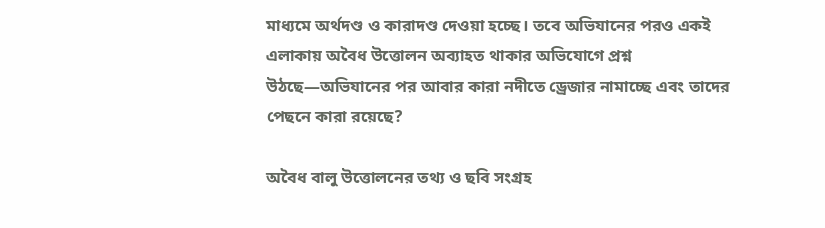মাধ্যমে অর্থদণ্ড ও কারাদণ্ড দেওয়া হচ্ছে। তবে অভিযানের পরও একই এলাকায় অবৈধ উত্তোলন অব্যাহত থাকার অভিযোগে প্রশ্ন উঠছে—অভিযানের পর আবার কারা নদীতে ড্রেজার নামাচ্ছে এবং তাদের পেছনে কারা রয়েছে?

অবৈধ বালু উত্তোলনের তথ্য ও ছবি সংগ্রহ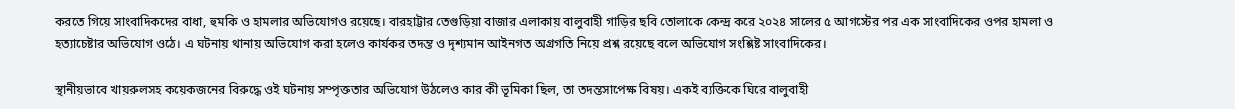করতে গিয়ে সাংবাদিকদের বাধা, হুমকি ও হামলার অভিযোগও রয়েছে। বারহাট্টার তেগুড়িয়া বাজার এলাকায় বালুবাহী গাড়ির ছবি তোলাকে কেন্দ্র করে ২০২৪ সালের ৫ আগস্টের পর এক সাংবাদিকের ওপর হামলা ও হত্যাচেষ্টার অভিযোগ ওঠে। এ ঘটনায় থানায় অভিযোগ করা হলেও কার্যকর তদন্ত ও দৃশ্যমান আইনগত অগ্রগতি নিয়ে প্রশ্ন রয়েছে বলে অভিযোগ সংশ্লিষ্ট সাংবাদিকের।

স্থানীয়ভাবে খায়রুলসহ কয়েকজনের বিরুদ্ধে ওই ঘটনায় সম্পৃক্ততার অভিযোগ উঠলেও কার কী ভূমিকা ছিল, তা তদন্তসাপেক্ষ বিষয়। একই ব্যক্তিকে ঘিরে বালুবাহী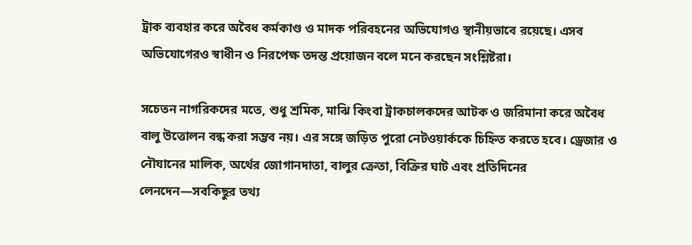ট্রাক ব্যবহার করে অবৈধ কর্মকাণ্ড ও মাদক পরিবহনের অভিযোগও স্থানীয়ভাবে রয়েছে। এসব অভিযোগেরও স্বাধীন ও নিরপেক্ষ তদন্ত প্রয়োজন বলে মনে করছেন সংশ্লিষ্টরা।

সচেতন নাগরিকদের মতে, শুধু শ্রমিক, মাঝি কিংবা ট্রাকচালকদের আটক ও জরিমানা করে অবৈধ বালু উত্তোলন বন্ধ করা সম্ভব নয়। এর সঙ্গে জড়িত পুরো নেটওয়ার্ককে চিহ্নিত করতে হবে। ড্রেজার ও নৌযানের মালিক, অর্থের জোগানদাতা, বালুর ক্রেতা, বিক্রির ঘাট এবং প্রতিদিনের লেনদেন—সবকিছুর তথ্য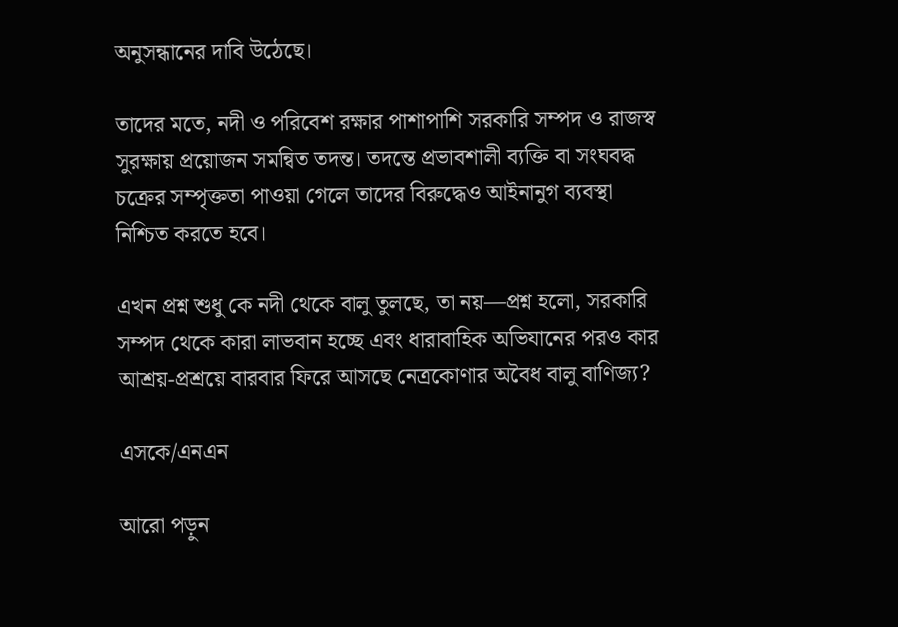অনুসন্ধানের দাবি উঠেছে।

তাদের মতে, নদী ও পরিবেশ রক্ষার পাশাপাশি সরকারি সম্পদ ও রাজস্ব সুরক্ষায় প্রয়োজন সমন্বিত তদন্ত। তদন্তে প্রভাবশালী ব্যক্তি বা সংঘবদ্ধ চক্রের সম্পৃক্ততা পাওয়া গেলে তাদের বিরুদ্ধেও আইনানুগ ব্যবস্থা নিশ্চিত করতে হবে।

এখন প্রশ্ন শুধু কে নদী থেকে বালু তুলছে, তা নয়—প্রশ্ন হলো, সরকারি সম্পদ থেকে কারা লাভবান হচ্ছে এবং ধারাবাহিক অভিযানের পরও কার আশ্রয়-প্রশ্রয়ে বারবার ফিরে আসছে নেত্রকোণার অবৈধ বালু বাণিজ্য?

এসকে/এনএন

আরো পড়ুন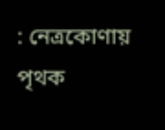: নেত্রকোণায় পৃথক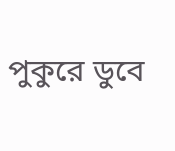পুকুরে ডুবে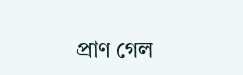প্রাণ গেল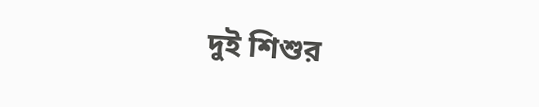দুই শিশুর